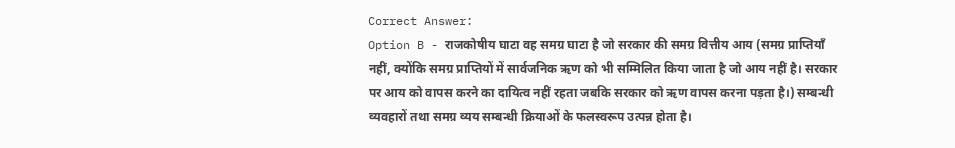Correct Answer:
Option B - राजकोषीय घाटा वह समग्र घाटा है जो सरकार की समग्र वित्तीय आय (समग्र प्राप्तियाँ नहीं, क्योंकि समग्र प्राप्तियों में सार्वजनिक ऋण को भी सम्मिलित किया जाता है जो आय नहीं है। सरकार पर आय को वापस करने का दायित्व नहीं रहता जबकि सरकार को ऋण वापस करना पड़ता है।) सम्बन्धी व्यवहारों तथा समग्र व्यय सम्बन्धी क्रियाओं के फलस्वरूप उत्पन्न होता है।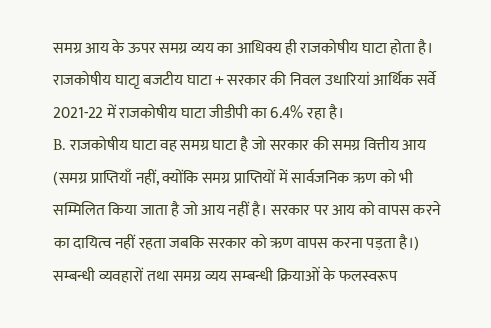समग्र आय के ऊपर समग्र व्यय का आधिक्य ही राजकोषीय घाटा होता है।
राजकोषीय घाटाृ बजटीय घाटा + सरकार की निवल उधारियां आर्थिक सर्वे 2021-22 में राजकोषीय घाटा जीडीपी का 6.4% रहा है।
B. राजकोषीय घाटा वह समग्र घाटा है जो सरकार की समग्र वित्तीय आय (समग्र प्राप्तियाँ नहीं, क्योंकि समग्र प्राप्तियों में सार्वजनिक ऋण को भी सम्मिलित किया जाता है जो आय नहीं है। सरकार पर आय को वापस करने का दायित्व नहीं रहता जबकि सरकार को ऋण वापस करना पड़ता है।) सम्बन्धी व्यवहारों तथा समग्र व्यय सम्बन्धी क्रियाओं के फलस्वरूप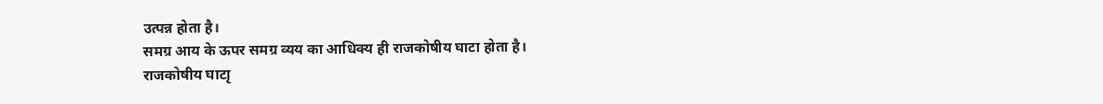उत्पन्न होता है।
समग्र आय के ऊपर समग्र व्यय का आधिक्य ही राजकोषीय घाटा होता है।
राजकोषीय घाटाृ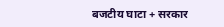बजटीय घाटा + सरकार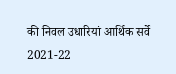की निवल उधारियां आर्थिक सर्वे 2021-22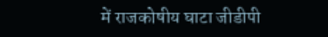में राजकोषीय घाटा जीडीपी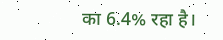का 6.4% रहा है।